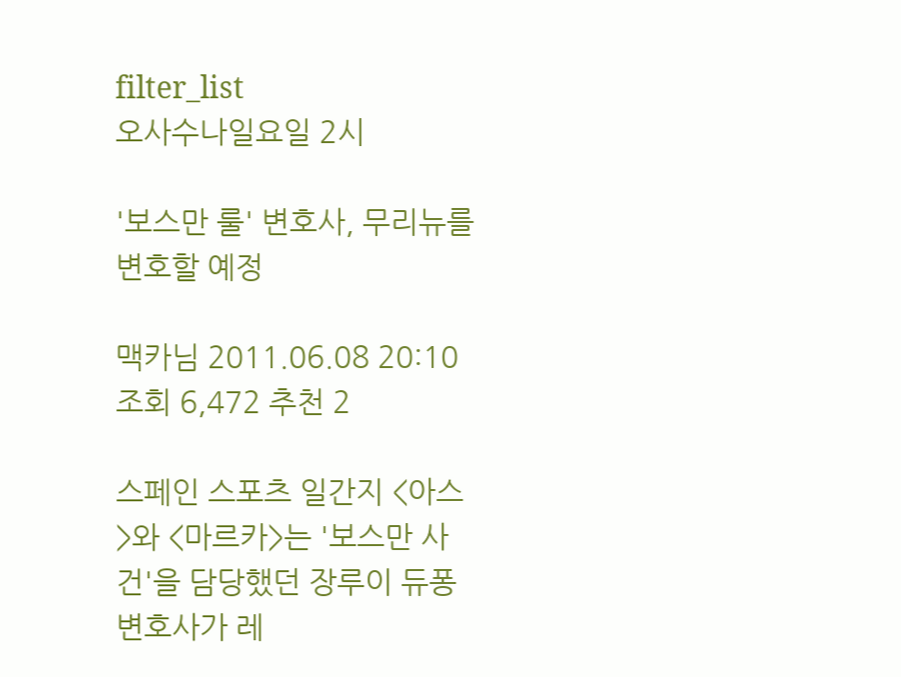filter_list
오사수나일요일 2시

'보스만 룰' 변호사, 무리뉴를 변호할 예정

맥카님 2011.06.08 20:10 조회 6,472 추천 2

스페인 스포츠 일간지 <아스>와 <마르카>는 '보스만 사건'을 담당했던 장루이 듀퐁 변호사가 레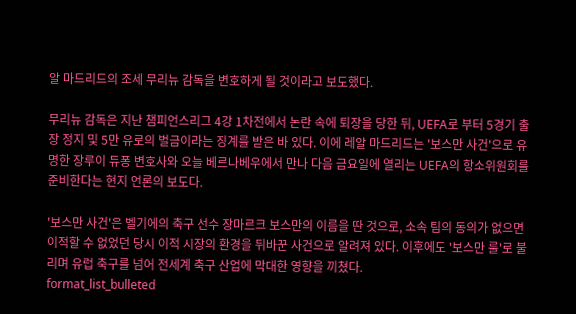알 마드리드의 조세 무리뉴 감독을 변호하게 될 것이라고 보도했다.

무리뉴 감독은 지난 챔피언스리그 4강 1차전에서 논란 속에 퇴장을 당한 뒤, UEFA로 부터 5경기 출장 정지 및 5만 유로의 벌금이라는 징계를 받은 바 있다. 이에 레알 마드리드는 '보스만 사건'으로 유명한 장루이 듀퐁 변호사와 오늘 베르나베우에서 만나 다음 금요일에 열리는 UEFA의 항소위원회를 준비한다는 현지 언론의 보도다.

'보스만 사건'은 벨기에의 축구 선수 장마르크 보스만의 이름을 딴 것으로, 소속 팀의 동의가 없으면 이적할 수 없었던 당시 이적 시장의 환경을 뒤바꾼 사건으로 알려져 있다. 이후에도 '보스만 룰'로 불리며 유럽 축구를 넘어 전세계 축구 산업에 막대한 영향을 끼쳤다.
format_list_bulleted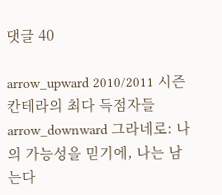댓글 40

arrow_upward 2010/2011 시즌 칸테라의 최다 득점자들 arrow_downward 그라네로: 나의 가능성을 믿기에, 나는 남는다